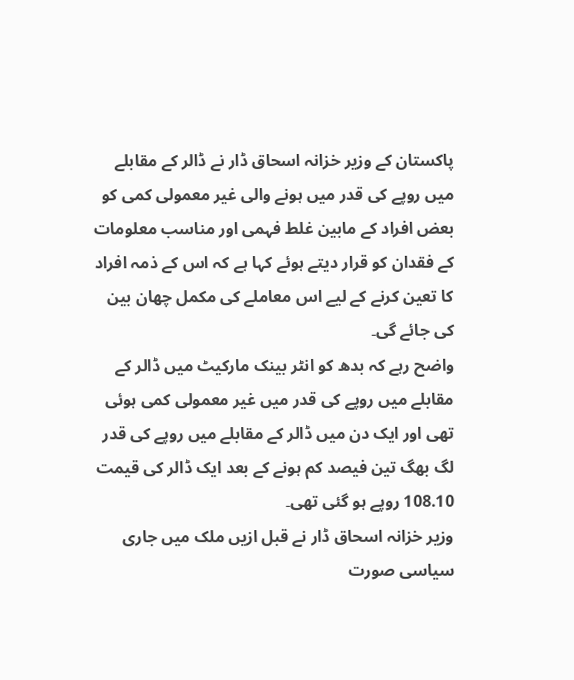پاکستان کے وزیر خزانہ اسحاق ڈار نے ڈالر کے مقابلے میں روپے کی قدر میں ہونے والی غیر معمولی کمی کو بعض افراد کے مابین غلط فہمی اور مناسب معلومات کے فقدان کو قرار دیتے ہوئے کہا ہے کہ اس کے ذمہ افراد کا تعین کرنے کے لیے اس معاملے کی مکمل چھان بین کی جائے گی۔
واضح رہے کہ بدھ کو انٹر بینک مارکیٹ میں ڈالر کے مقابلے میں روپے کی قدر میں غیر معمولی کمی ہوئی تھی اور ایک دن میں ڈالر کے مقابلے میں روپے کی قدر لگ بھگ تین فیصد کم ہونے کے بعد ایک ڈالر کی قیمت 108.10 روپے ہو گئی تھی۔
وزیر خزانہ اسحاق ڈار نے قبل ازیں ملک میں جاری سیاسی صورت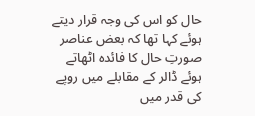حال کو اس کی وجہ قرار دیتے ہوئے کہا تھا کہ بعض عناصر صورتِ حال کا فائدہ اٹھاتے ہوئے ڈالر کے مقابلے میں روپے کی قدر میں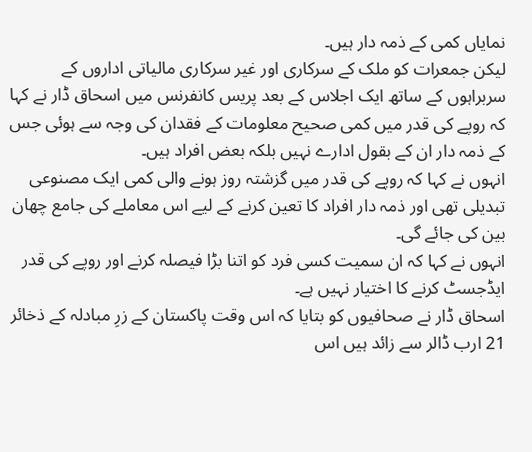نمایاں کمی کے ذمہ دار ہیں۔
لیکن جمعرات کو ملک کے سرکاری اور غیر سرکاری مالیاتی اداروں کے سربراہوں کے ساتھ ایک اجلاس کے بعد پریس کانفرنس میں اسحاق ڈار نے کہا کہ روپے کی قدر میں کمی صحیح معلومات کے فقدان کی وجہ سے ہوئی جس کے ذمہ دار ان کے بقول ادارے نہیں بلکہ بعض افراد ہیں۔
انہوں نے کہا کہ روپے کی قدر میں گزشتہ روز ہونے والی کمی ایک مصنوعی تبدیلی تھی اور ذمہ دار افراد کا تعین کرنے کے لیے اس معاملے کی جامع چھان بین کی جائے گی۔
انہوں نے کہا کہ ان سمیت کسی فرد کو اتنا بڑا فیصلہ کرنے اور روپے کی قدر ایڈجسٹ کرنے کا اختیار نہیں ہے۔
اسحاق ڈار نے صحافیوں کو بتایا کہ اس وقت پاکستان کے زرِ مبادلہ کے ذخائر 21 ارب ڈالر سے زائد ہیں اس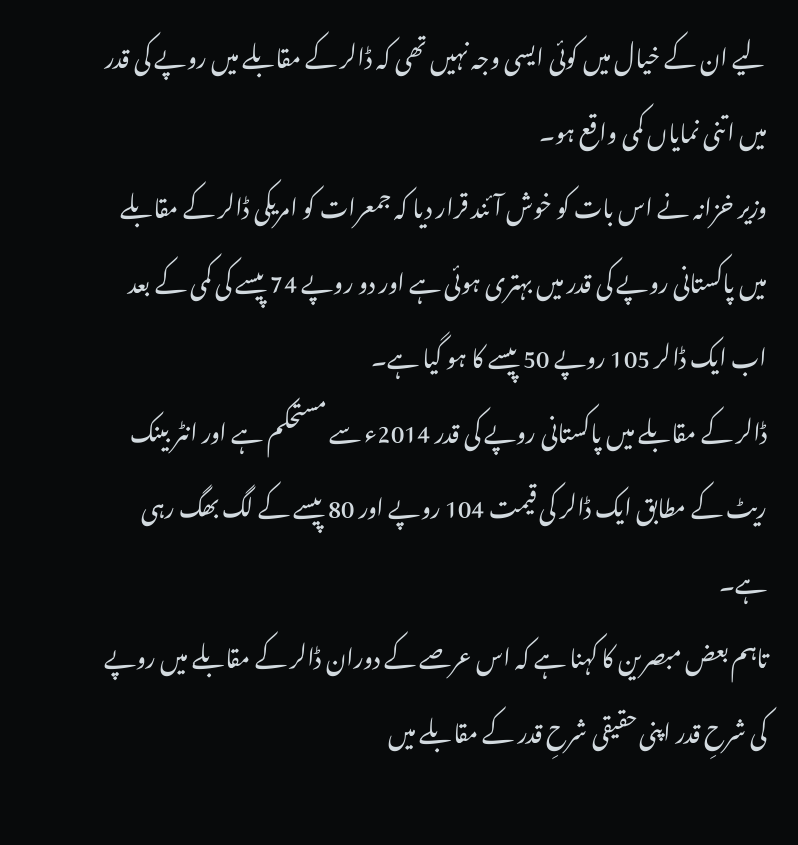لیے ان کے خیال میں کوئی ایسی وجہ نہیں تھی کہ ڈالر کے مقابلے میں روپے کی قدر میں اتنی نمایاں کمی واقع ہو۔
وزیر خزانہ نے اس بات کو خوش آئند قرار دیا کہ جمعرات کو امریکی ڈالر کے مقابلے میں پاکستانی روپے کی قدر میں بہتری ہوئی ہے اور دو روپے 74 پیسے کی کمی کے بعد اب ایک ڈالر 105 روپے 50 پیسے کا ہو گیا ہے۔
ڈالر کے مقابلے میں پاکستانی روپے کی قدر 2014ء سے مستحکم ہے اور انٹر بینک ریٹ کے مطابق ایک ڈالر کی قیمت 104 روپے اور 80 پیسے کے لگ بھگ رہی ہے۔
تاہم بعض مبصرین کا کہنا ہے کہ اس عرصے کے دوران ڈالر کے مقابلے میں روپے کی شرحِ قدر اپنی حقیقی شرحِ قدر کے مقابلے میں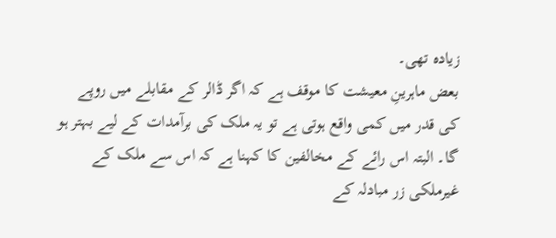زیادہ تھی۔
بعض ماہرینِ معیشت کا موقف ہے کہ اگر ڈالر کے مقابلے میں روپے کی قدر میں کمی واقع ہوتی ہے تو یہ ملک کی برآمدات کے لیے بہتر ہو گا۔ البتہ اس رائے کے مخالفین کا کہنا ہے کہ اس سے ملک کے غیرملکی زر مبادلہ کے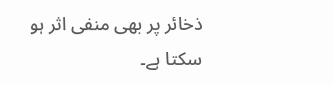ذخائر پر بھی منفی اثر ہو سکتا ہے۔